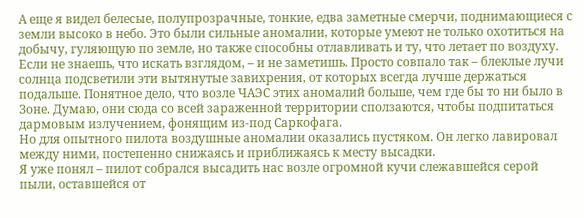А еще я видел белесые, полупрозрачные, тонкие, едва заметные смерчи, поднимающиеся с земли высоко в небо. Это были сильные аномалии, которые умеют не только охотиться на добычу, гуляющую по земле, но также способны отлавливать и ту, что летает по воздуху. Если не знаешь, что искать взглядом, – и не заметишь. Просто совпало так – блеклые лучи солнца подсветили эти вытянутые завихрения, от которых всегда лучше держаться подальше. Понятное дело, что возле ЧАЭС этих аномалий больше, чем где бы то ни было в Зоне. Думаю, они сюда со всей зараженной территории сползаются, чтобы подпитаться дармовым излучением, фонящим из-под Саркофага.
Но для опытного пилота воздушные аномалии оказались пустяком. Он легко лавировал между ними, постепенно снижаясь и приближаясь к месту высадки.
Я уже понял – пилот собрался высадить нас возле огромной кучи слежавшейся серой пыли, оставшейся от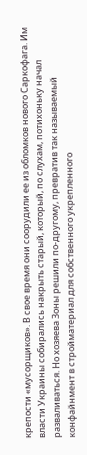крепости «мусорщиков». В свое время они соорудили ее из обломков нового Саркофага. Им власти Украины собирались накрыть старый, который, по слухам, потихоньку начал разваливаться. Но хозяева Зоны решили по-другому, превратив так называемый конфайнмент в стройматериал для собственного укрепленного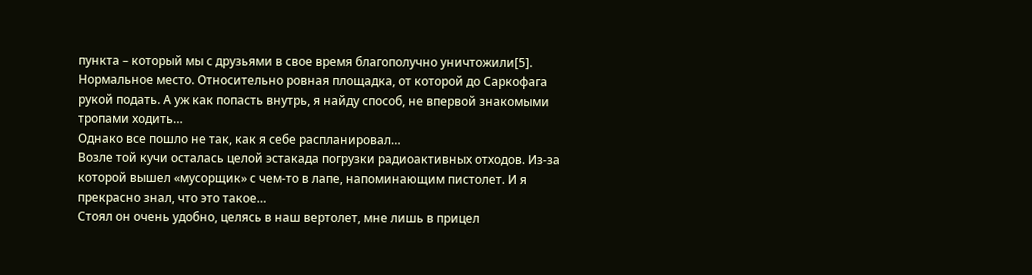пункта – который мы с друзьями в свое время благополучно уничтожили[5]. Нормальное место. Относительно ровная площадка, от которой до Саркофага рукой подать. А уж как попасть внутрь, я найду способ, не впервой знакомыми тропами ходить…
Однако все пошло не так, как я себе распланировал…
Возле той кучи осталась целой эстакада погрузки радиоактивных отходов. Из-за которой вышел «мусорщик» с чем-то в лапе, напоминающим пистолет. И я прекрасно знал, что это такое…
Стоял он очень удобно, целясь в наш вертолет, мне лишь в прицел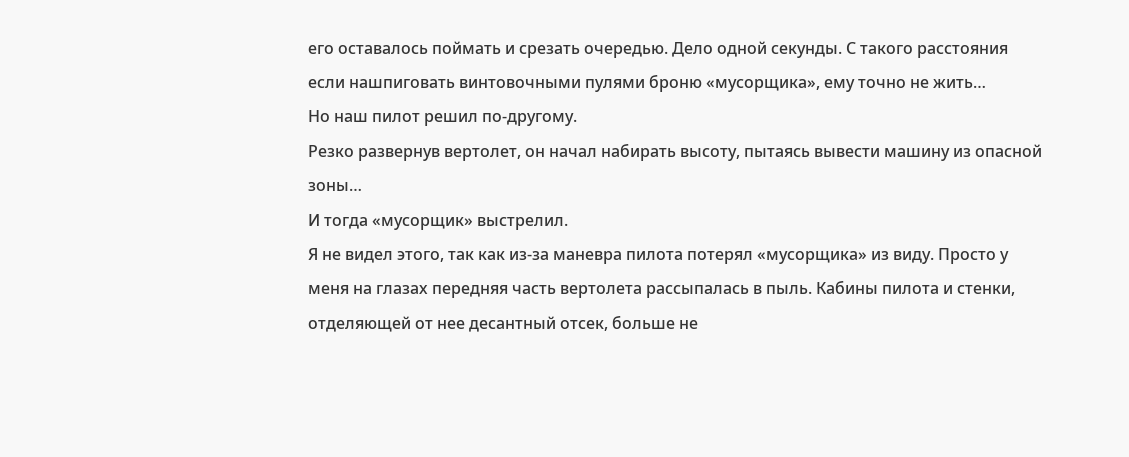его оставалось поймать и срезать очередью. Дело одной секунды. С такого расстояния если нашпиговать винтовочными пулями броню «мусорщика», ему точно не жить…
Но наш пилот решил по-другому.
Резко развернув вертолет, он начал набирать высоту, пытаясь вывести машину из опасной зоны…
И тогда «мусорщик» выстрелил.
Я не видел этого, так как из-за маневра пилота потерял «мусорщика» из виду. Просто у меня на глазах передняя часть вертолета рассыпалась в пыль. Кабины пилота и стенки, отделяющей от нее десантный отсек, больше не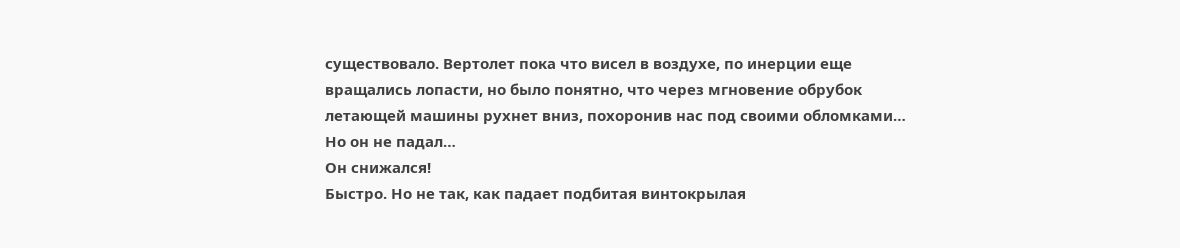существовало. Вертолет пока что висел в воздухе, по инерции еще вращались лопасти, но было понятно, что через мгновение обрубок летающей машины рухнет вниз, похоронив нас под своими обломками…
Но он не падал…
Он снижался!
Быстро. Но не так, как падает подбитая винтокрылая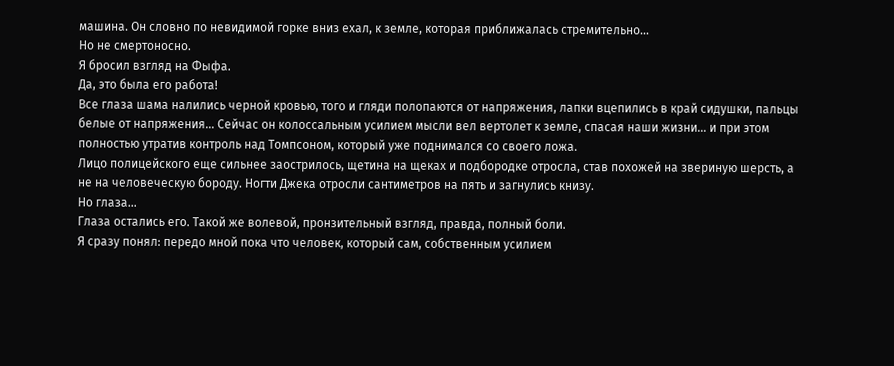машина. Он словно по невидимой горке вниз ехал, к земле, которая приближалась стремительно…
Но не смертоносно.
Я бросил взгляд на Фыфа.
Да, это была его работа!
Все глаза шама налились черной кровью, того и гляди полопаются от напряжения, лапки вцепились в край сидушки, пальцы белые от напряжения… Сейчас он колоссальным усилием мысли вел вертолет к земле, спасая наши жизни… и при этом полностью утратив контроль над Томпсоном, который уже поднимался со своего ложа.
Лицо полицейского еще сильнее заострилось, щетина на щеках и подбородке отросла, став похожей на звериную шерсть, а не на человеческую бороду. Ногти Джека отросли сантиметров на пять и загнулись книзу.
Но глаза…
Глаза остались его. Такой же волевой, пронзительный взгляд, правда, полный боли.
Я сразу понял: передо мной пока что человек, который сам, собственным усилием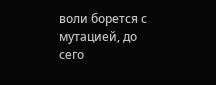воли борется с мутацией, до сего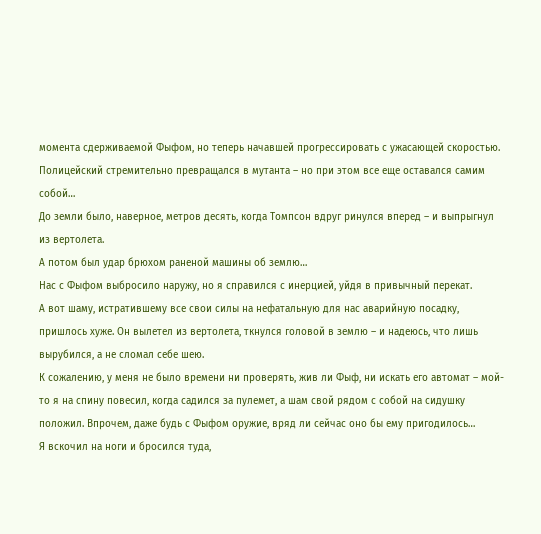момента сдерживаемой Фыфом, но теперь начавшей прогрессировать с ужасающей скоростью. Полицейский стремительно превращался в мутанта – но при этом все еще оставался самим собой…
До земли было, наверное, метров десять, когда Томпсон вдруг ринулся вперед – и выпрыгнул из вертолета.
А потом был удар брюхом раненой машины об землю…
Нас с Фыфом выбросило наружу, но я справился с инерцией, уйдя в привычный перекат.
А вот шаму, истратившему все свои силы на нефатальную для нас аварийную посадку, пришлось хуже. Он вылетел из вертолета, ткнулся головой в землю – и надеюсь, что лишь вырубился, а не сломал себе шею.
К сожалению, у меня не было времени ни проверять, жив ли Фыф, ни искать его автомат – мой-то я на спину повесил, когда садился за пулемет, а шам свой рядом с собой на сидушку положил. Впрочем, даже будь с Фыфом оружие, вряд ли сейчас оно бы ему пригодилось…
Я вскочил на ноги и бросился туда,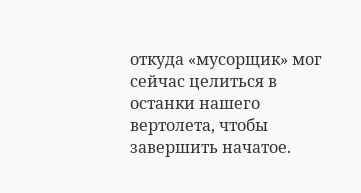откуда «мусорщик» мог сейчас целиться в останки нашего вертолета, чтобы завершить начатое.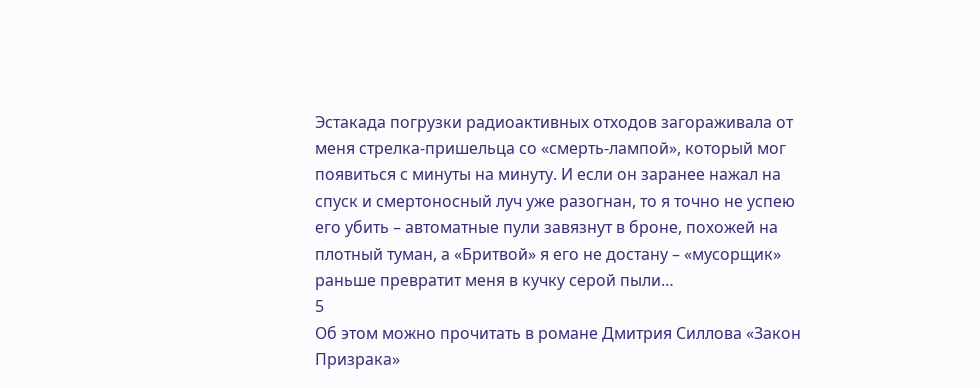Эстакада погрузки радиоактивных отходов загораживала от меня стрелка-пришельца со «смерть-лампой», который мог появиться с минуты на минуту. И если он заранее нажал на спуск и смертоносный луч уже разогнан, то я точно не успею его убить – автоматные пули завязнут в броне, похожей на плотный туман, а «Бритвой» я его не достану – «мусорщик» раньше превратит меня в кучку серой пыли…
5
Об этом можно прочитать в романе Дмитрия Силлова «Закон Призрака»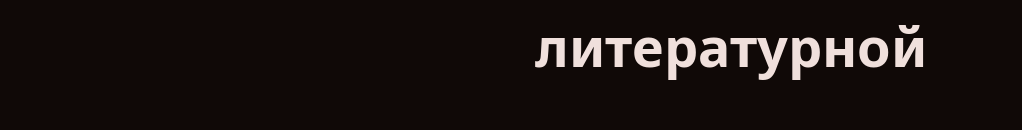литературной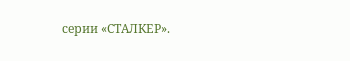серии «СТАЛКЕР».